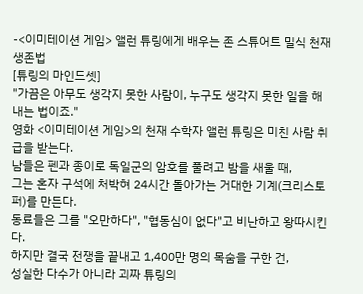-<이미테이션 게임> 앨런 튜링에게 배우는 존 스튜어트 밀식 천재 생존법
[튜링의 마인드셋]
"가끔은 아무도 생각지 못한 사람이, 누구도 생각지 못한 일을 해내는 법이죠."
영화 <이미테이션 게임>의 천재 수학자 앨런 튜링은 미친 사람 취급을 받는다.
남들은 펜과 종이로 독일군의 암호를 풀려고 밤을 새울 때,
그는 혼자 구석에 처박혀 24시간 돌아가는 거대한 기계(크리스토퍼)를 만든다.
동료들은 그를 "오만하다", "협동심이 없다"고 비난하고 왕따시킨다.
하지만 결국 전쟁을 끝내고 1,400만 명의 목숨을 구한 건,
성실한 다수가 아니라 괴짜 튜링의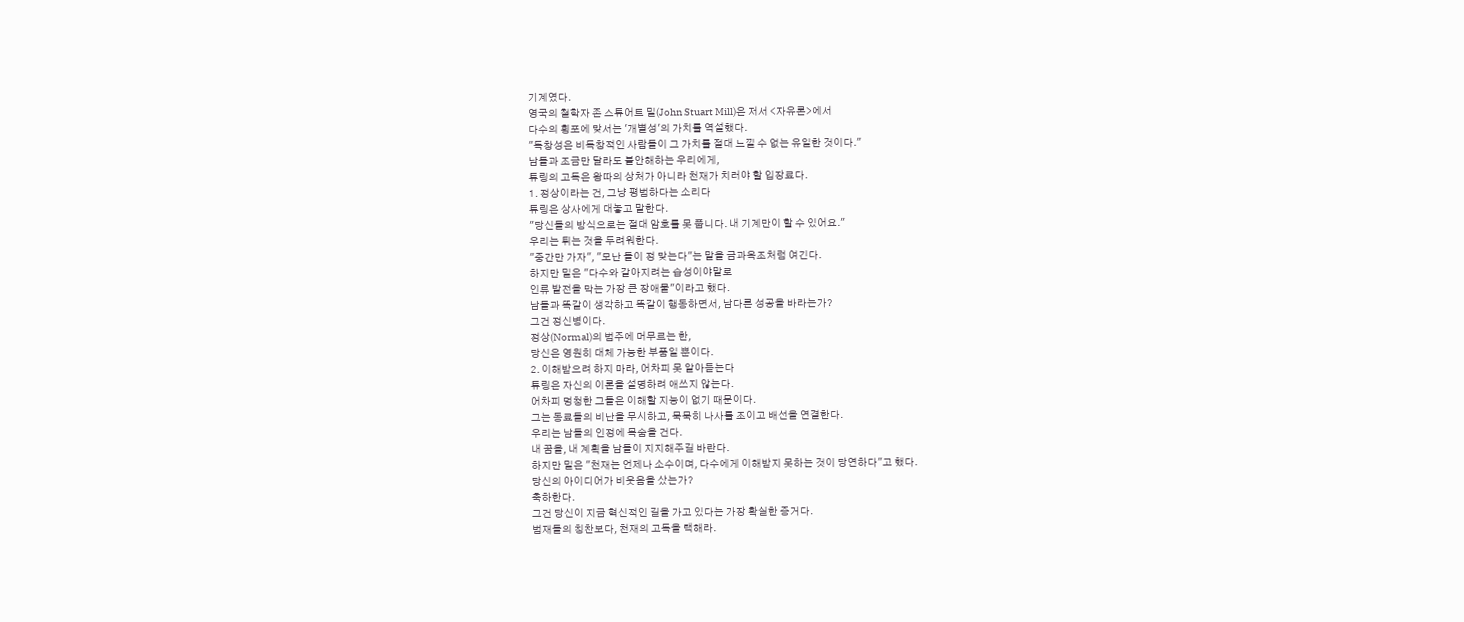기계였다.
영국의 철학자 존 스튜어트 밀(John Stuart Mill)은 저서 <자유론>에서
다수의 횡포에 맞서는 '개별성'의 가치를 역설했다.
"독창성은 비독창적인 사람들이 그 가치를 절대 느낄 수 없는 유일한 것이다."
남들과 조금만 달라도 불안해하는 우리에게,
튜링의 고독은 왕따의 상처가 아니라 천재가 치러야 할 입장료다.
1. 정상이라는 건, 그냥 평범하다는 소리다
튜링은 상사에게 대놓고 말한다.
"당신들의 방식으로는 절대 암호를 못 풉니다. 내 기계만이 할 수 있어요."
우리는 튀는 것을 두려워한다.
"중간만 가자", "모난 돌이 정 맞는다"는 말을 금과옥조처럼 여긴다.
하지만 밀은 "다수와 같아지려는 습성이야말로
인류 발전을 막는 가장 큰 장애물"이라고 했다.
남들과 똑같이 생각하고 똑같이 행동하면서, 남다른 성공을 바라는가?
그건 정신병이다.
정상(Normal)의 범주에 머무르는 한,
당신은 영원히 대체 가능한 부품일 뿐이다.
2. 이해받으려 하지 마라, 어차피 못 알아듣는다
튜링은 자신의 이론을 설명하려 애쓰지 않는다.
어차피 멍청한 그들은 이해할 지능이 없기 때문이다.
그는 동료들의 비난을 무시하고, 묵묵히 나사를 조이고 배선을 연결한다.
우리는 남들의 인정에 목숨을 건다.
내 꿈을, 내 계획을 남들이 지지해주길 바란다.
하지만 밀은 "천재는 언제나 소수이며, 다수에게 이해받지 못하는 것이 당연하다"고 했다.
당신의 아이디어가 비웃음을 샀는가?
축하한다.
그건 당신이 지금 혁신적인 길을 가고 있다는 가장 확실한 증거다.
범재들의 칭찬보다, 천재의 고독을 택해라.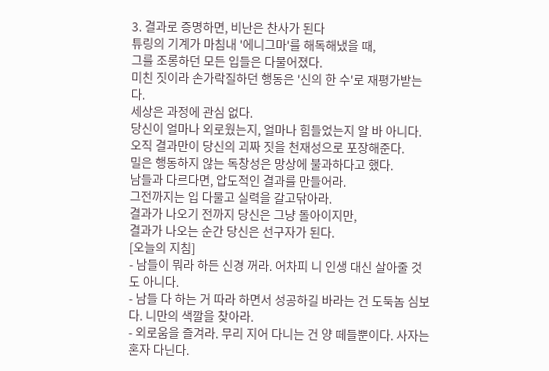3. 결과로 증명하면, 비난은 찬사가 된다
튜링의 기계가 마침내 '에니그마'를 해독해냈을 때,
그를 조롱하던 모든 입들은 다물어졌다.
미친 짓이라 손가락질하던 행동은 '신의 한 수'로 재평가받는다.
세상은 과정에 관심 없다.
당신이 얼마나 외로웠는지, 얼마나 힘들었는지 알 바 아니다.
오직 결과만이 당신의 괴짜 짓을 천재성으로 포장해준다.
밀은 행동하지 않는 독창성은 망상에 불과하다고 했다.
남들과 다르다면, 압도적인 결과를 만들어라.
그전까지는 입 다물고 실력을 갈고닦아라.
결과가 나오기 전까지 당신은 그냥 돌아이지만,
결과가 나오는 순간 당신은 선구자가 된다.
[오늘의 지침]
- 남들이 뭐라 하든 신경 꺼라. 어차피 니 인생 대신 살아줄 것도 아니다.
- 남들 다 하는 거 따라 하면서 성공하길 바라는 건 도둑놈 심보다. 니만의 색깔을 찾아라.
- 외로움을 즐겨라. 무리 지어 다니는 건 양 떼들뿐이다. 사자는 혼자 다닌다.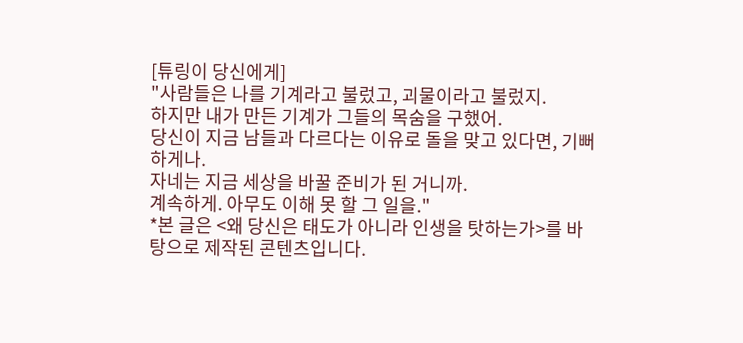[튜링이 당신에게]
"사람들은 나를 기계라고 불렀고, 괴물이라고 불렀지.
하지만 내가 만든 기계가 그들의 목숨을 구했어.
당신이 지금 남들과 다르다는 이유로 돌을 맞고 있다면, 기뻐하게나.
자네는 지금 세상을 바꿀 준비가 된 거니까.
계속하게. 아무도 이해 못 할 그 일을."
*본 글은 <왜 당신은 태도가 아니라 인생을 탓하는가>를 바탕으로 제작된 콘텐츠입니다.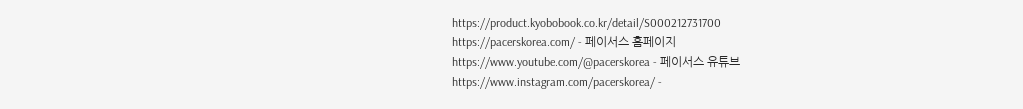https://product.kyobobook.co.kr/detail/S000212731700
https://pacerskorea.com/ - 페이서스 홈페이지
https://www.youtube.com/@pacerskorea - 페이서스 유튜브
https://www.instagram.com/pacerskorea/ -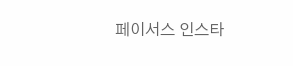페이서스 인스타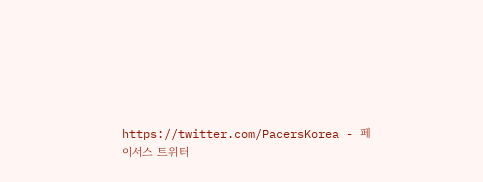https://twitter.com/PacersKorea - 페이서스 트위터